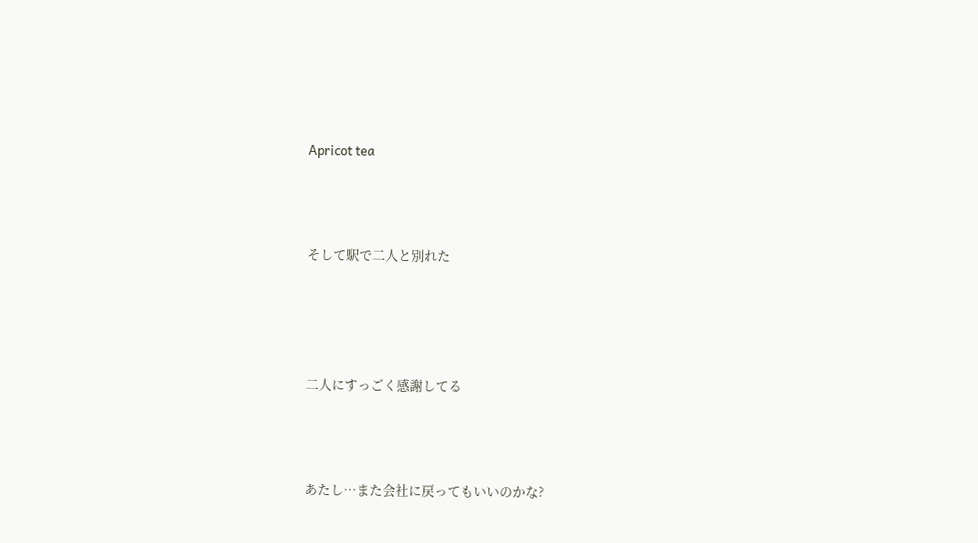Apricot tea



そして駅で二人と別れた




二人にすっごく感謝してる



あたし…また会社に戻ってもいいのかな?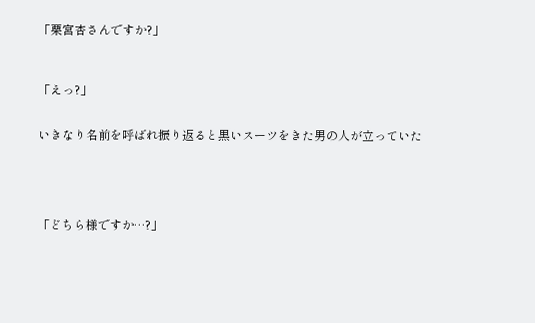「栗宮杏さんですか?」



「えっ?」


いきなり名前を呼ばれ振り返ると黒いスーツをきた男の人が立っていた





「どちら様ですか…?」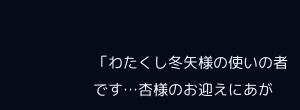「わたくし冬矢様の使いの者です…杏様のお迎えにあが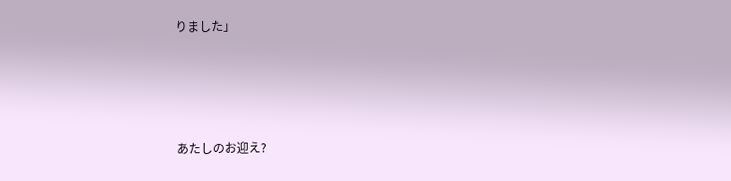りました」




あたしのお迎え?